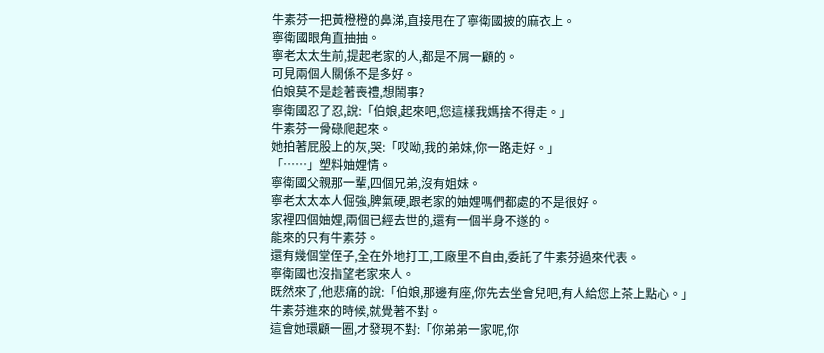牛素芬一把黃橙橙的鼻涕,直接甩在了寧衛國披的麻衣上。
寧衛國眼角直抽抽。
寧老太太生前,提起老家的人,都是不屑一顧的。
可見兩個人關係不是多好。
伯娘莫不是趁著喪禮,想鬧事?
寧衛國忍了忍,說:「伯娘,起來吧,您這樣我媽捨不得走。」
牛素芬一骨碌爬起來。
她拍著屁股上的灰,哭:「哎呦,我的弟妹,你一路走好。」
「……」塑料妯娌情。
寧衛國父親那一輩,四個兄弟,沒有姐妹。
寧老太太本人倔強,脾氣硬,跟老家的妯娌嗎們都處的不是很好。
家裡四個妯娌,兩個已經去世的,還有一個半身不遂的。
能來的只有牛素芬。
還有幾個堂侄子,全在外地打工,工廠里不自由,委託了牛素芬過來代表。
寧衛國也沒指望老家來人。
既然來了,他悲痛的說:「伯娘,那邊有座,你先去坐會兒吧,有人給您上茶上點心。」
牛素芬進來的時候,就覺著不對。
這會她環顧一圈,才發現不對:「你弟弟一家呢,你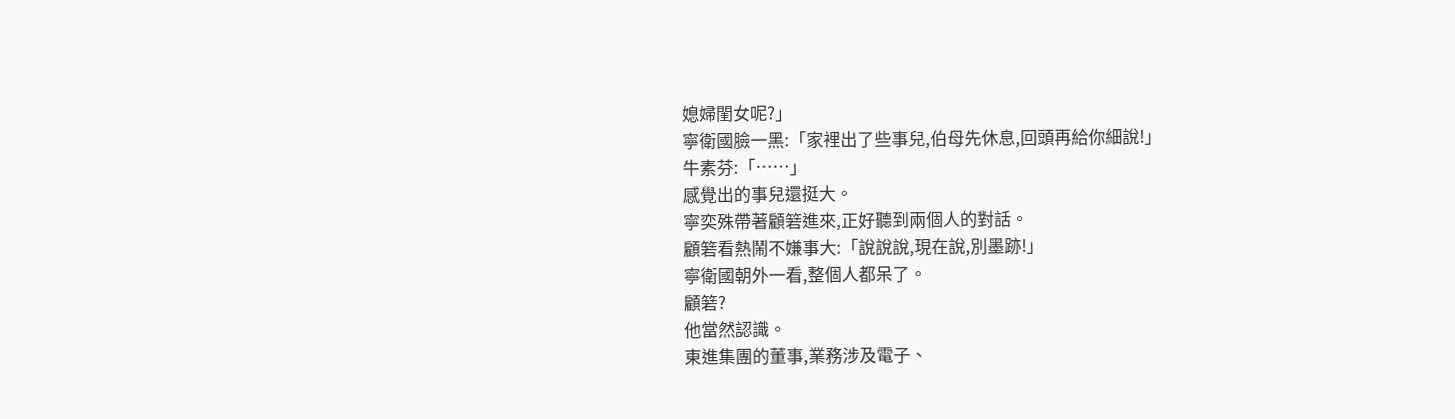媳婦閨女呢?」
寧衛國臉一黑:「家裡出了些事兒,伯母先休息,回頭再給你細說!」
牛素芬:「……」
感覺出的事兒還挺大。
寧奕殊帶著顧箬進來,正好聽到兩個人的對話。
顧箬看熱鬧不嫌事大:「說說說,現在說,別墨跡!」
寧衛國朝外一看,整個人都呆了。
顧箬?
他當然認識。
東進集團的董事,業務涉及電子、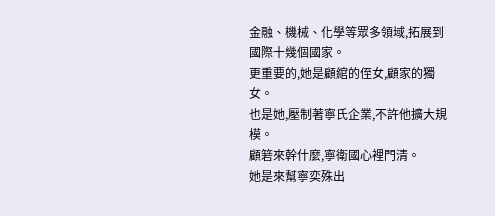金融、機械、化學等眾多領域,拓展到國際十幾個國家。
更重要的,她是顧綰的侄女,顧家的獨女。
也是她,壓制著寧氏企業,不許他擴大規模。
顧箬來幹什麼,寧衛國心裡門清。
她是來幫寧奕殊出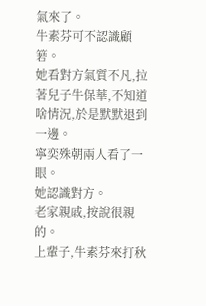氣來了。
牛素芬可不認識顧箬。
她看對方氣質不凡,拉著兒子牛保華,不知道啥情況,於是默默退到一邊。
寧奕殊朝兩人看了一眼。
她認識對方。
老家親戚,按說很親的。
上輩子,牛素芬來打秋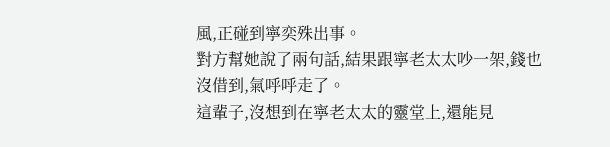風,正碰到寧奕殊出事。
對方幫她說了兩句話,結果跟寧老太太吵一架,錢也沒借到,氣呼呼走了。
這輩子,沒想到在寧老太太的靈堂上,還能見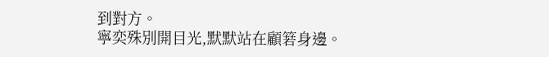到對方。
寧奕殊別開目光,默默站在顧箬身邊。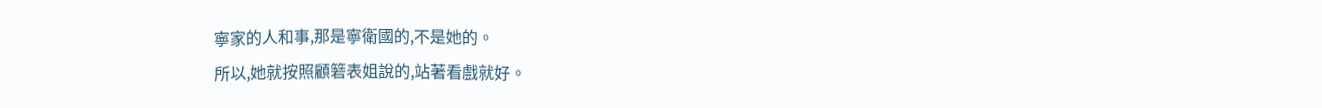寧家的人和事,那是寧衛國的,不是她的。
所以,她就按照顧箬表姐說的,站著看戲就好。